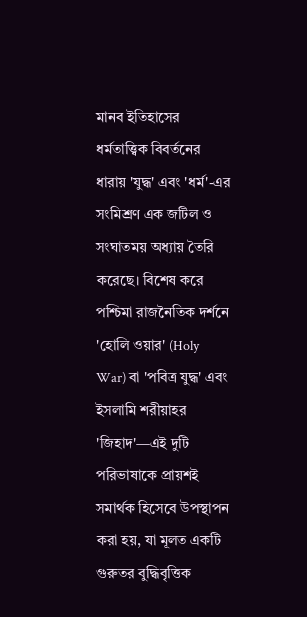মানব ইতিহাসের ধর্মতাত্ত্বিক বিবর্তনের ধারায় 'যুদ্ধ' এবং 'ধর্ম'-এর সংমিশ্রণ এক জটিল ও সংঘাতময় অধ্যায় তৈরি করেছে। বিশেষ করে পশ্চিমা রাজনৈতিক দর্শনে 'হোলি ওয়ার' (Holy War) বা 'পবিত্র যুদ্ধ' এবং ইসলামি শরীয়াহর 'জিহাদ'—এই দুটি পরিভাষাকে প্রায়শই সমার্থক হিসেবে উপস্থাপন করা হয়, যা মূলত একটি গুরুতর বুদ্ধিবৃত্তিক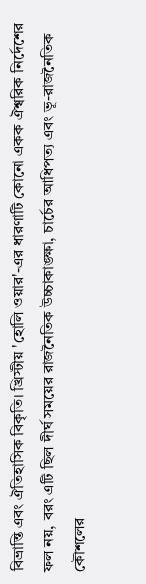বিভ্রান্তি এবং ঐতিহাসিক বিকৃতি। খ্রিস্টীয় 'হোলি ওয়ার'-এর ধারণাটি কোনো একক ঐশ্বরিক নির্দেশের ফল নয়, বরং এটি ছিল দীর্ঘ সময়ের রাজনৈতিক উচ্চাকাঙ্ক্ষা, চার্চের আধিপত্য এবং ভূ-রাজনৈতিক কৌশলের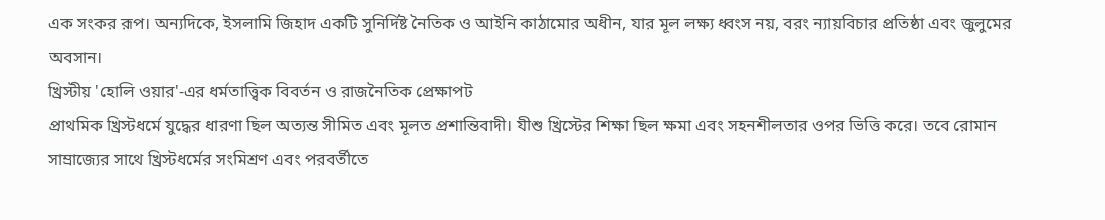এক সংকর রূপ। অন্যদিকে, ইসলামি জিহাদ একটি সুনির্দিষ্ট নৈতিক ও আইনি কাঠামোর অধীন, যার মূল লক্ষ্য ধ্বংস নয়, বরং ন্যায়বিচার প্রতিষ্ঠা এবং জুলুমের অবসান।
খ্রিস্টীয় 'হোলি ওয়ার'-এর ধর্মতাত্ত্বিক বিবর্তন ও রাজনৈতিক প্রেক্ষাপট
প্রাথমিক খ্রিস্টধর্মে যুদ্ধের ধারণা ছিল অত্যন্ত সীমিত এবং মূলত প্রশান্তিবাদী। যীশু খ্রিস্টের শিক্ষা ছিল ক্ষমা এবং সহনশীলতার ওপর ভিত্তি করে। তবে রোমান সাম্রাজ্যের সাথে খ্রিস্টধর্মের সংমিশ্রণ এবং পরবর্তীতে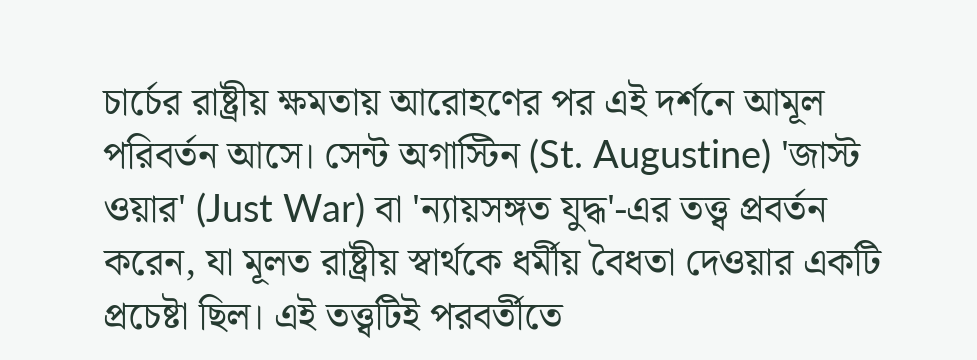চার্চের রাষ্ট্রীয় ক্ষমতায় আরোহণের পর এই দর্শনে আমূল পরিবর্তন আসে। সেন্ট অগাস্টিন (St. Augustine) 'জাস্ট ওয়ার' (Just War) বা 'ন্যায়সঙ্গত যুদ্ধ'-এর তত্ত্ব প্রবর্তন করেন, যা মূলত রাষ্ট্রীয় স্বার্থকে ধর্মীয় বৈধতা দেওয়ার একটি প্রচেষ্টা ছিল। এই তত্ত্বটিই পরবর্তীতে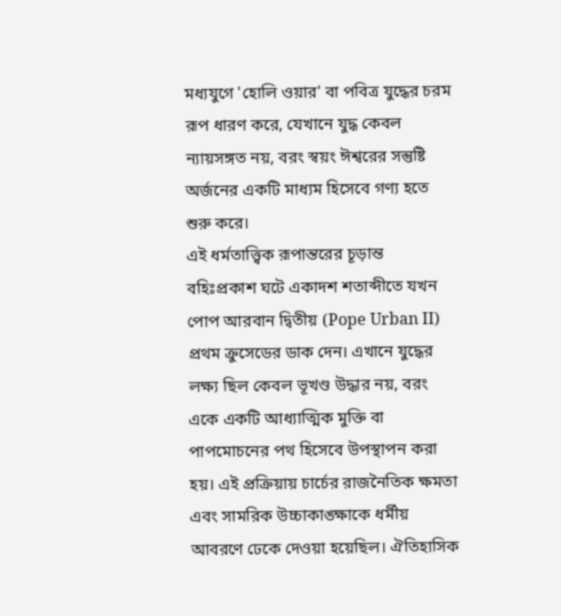মধ্যযুগে 'হোলি ওয়ার' বা পবিত্র যুদ্ধের চরম রূপ ধারণ করে, যেখানে যুদ্ধ কেবল ন্যায়সঙ্গত নয়, বরং স্বয়ং ঈশ্বরের সন্তুষ্টি অর্জনের একটি মাধ্যম হিসেবে গণ্য হতে শুরু করে।
এই ধর্মতাত্ত্বিক রূপান্তরের চূড়ান্ত বহিঃপ্রকাশ ঘটে একাদশ শতাব্দীতে যখন পোপ আরবান দ্বিতীয় (Pope Urban II) প্রথম ক্রুসেডের ডাক দেন। এখানে যুদ্ধের লক্ষ্য ছিল কেবল ভূখণ্ড উদ্ধার নয়, বরং একে একটি আধ্যাত্মিক মুক্তি বা পাপমোচনের পথ হিসেবে উপস্থাপন করা হয়। এই প্রক্রিয়ায় চার্চের রাজনৈতিক ক্ষমতা এবং সামরিক উচ্চাকাঙ্ক্ষাকে ধর্মীয় আবরণে ঢেকে দেওয়া হয়েছিল। ঐতিহাসিক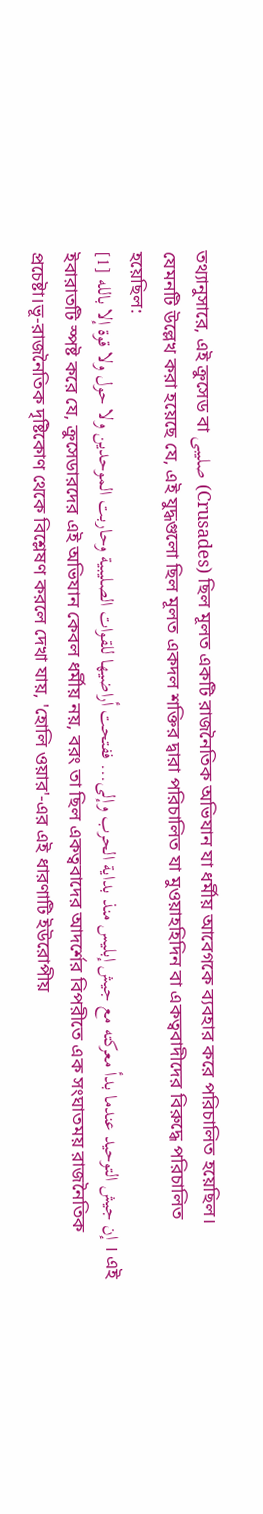তথ্যানুসারে, এই ক্রুসেড বা صلیبی (Crusades) ছিল মূলত একটি রাজনৈতিক অভিযান যা ধর্মীয় আবেগকে ব্যবহার করে পরিচালিত হয়েছিল। যেমনটি উল্লেখ করা হয়েছে যে, এই যুদ্ধগুলো ছিল মূলত একদল শক্তির দ্বারা পরিচালিত যা মুওয়াহহিদিন বা একত্ববাদীদের বিরুদ্ধে পরিচালিত হয়েছিল:
إن جيش التوحيد عندما بدأ معركته مع جيش إبليس منذ بداية الحرب وإلى... ففتحت أراضيها للقوات الصليبية وحاربت الموحدين ولا حول ولا قوة إلا بالله [1] । এই ইবারাতটি স্পষ্ট করে যে, ক্রুসেডারদের এই অভিযান কেবল ধর্মীয় নয়, বরং তা ছিল একত্ববাদের আদর্শের বিপরীতে এক সংঘাতময় রাজনৈতিক প্রচেষ্টা।ভূ-রাজনৈতিক দৃষ্টিকোণ থেকে বিশ্লেষণ করলে দেখা যায়, 'হোলি ওয়ার'-এর এই ধারণাটি ইউরোপীয়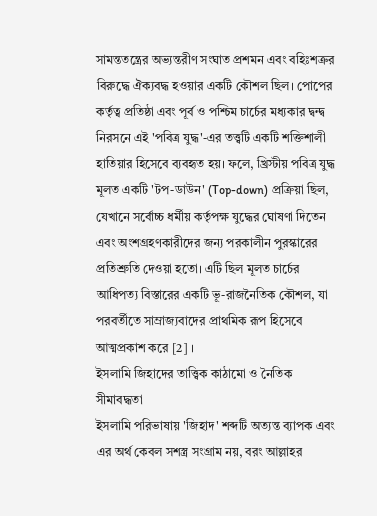সামন্ততন্ত্রের অভ্যন্তরীণ সংঘাত প্রশমন এবং বহিঃশত্রুর বিরুদ্ধে ঐক্যবদ্ধ হওয়ার একটি কৌশল ছিল। পোপের কর্তৃত্ব প্রতিষ্ঠা এবং পূর্ব ও পশ্চিম চার্চের মধ্যকার দ্বন্দ্ব নিরসনে এই 'পবিত্র যুদ্ধ'-এর তত্ত্বটি একটি শক্তিশালী হাতিয়ার হিসেবে ব্যবহৃত হয়। ফলে, খ্রিস্টীয় পবিত্র যুদ্ধ মূলত একটি 'টপ-ডাউন' (Top-down) প্রক্রিয়া ছিল, যেখানে সর্বোচ্চ ধর্মীয় কর্তৃপক্ষ যুদ্ধের ঘোষণা দিতেন এবং অংশগ্রহণকারীদের জন্য পরকালীন পুরস্কারের প্রতিশ্রুতি দেওয়া হতো। এটি ছিল মূলত চার্চের আধিপত্য বিস্তারের একটি ভূ-রাজনৈতিক কৌশল, যা পরবর্তীতে সাম্রাজ্যবাদের প্রাথমিক রূপ হিসেবে আত্মপ্রকাশ করে [2] ।
ইসলামি জিহাদের তাত্ত্বিক কাঠামো ও নৈতিক সীমাবদ্ধতা
ইসলামি পরিভাষায় 'জিহাদ' শব্দটি অত্যন্ত ব্যাপক এবং এর অর্থ কেবল সশস্ত্র সংগ্রাম নয়, বরং আল্লাহর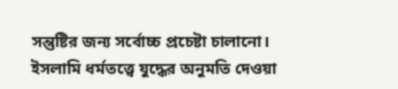সন্তুষ্টির জন্য সর্বোচ্চ প্রচেষ্টা চালানো। ইসলামি ধর্মতত্ত্বে যুদ্ধের অনুমতি দেওয়া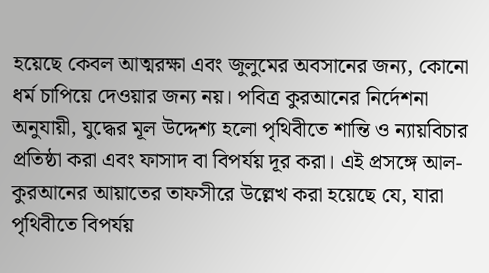হয়েছে কেবল আত্মরক্ষা এবং জুলুমের অবসানের জন্য, কোনো ধর্ম চাপিয়ে দেওয়ার জন্য নয়। পবিত্র কুরআনের নির্দেশনা অনুযায়ী, যুদ্ধের মূল উদ্দেশ্য হলো পৃথিবীতে শান্তি ও ন্যায়বিচার প্রতিষ্ঠা করা এবং ফাসাদ বা বিপর্যয় দূর করা। এই প্রসঙ্গে আল-কুরআনের আয়াতের তাফসীরে উল্লেখ করা হয়েছে যে, যারা পৃথিবীতে বিপর্যয়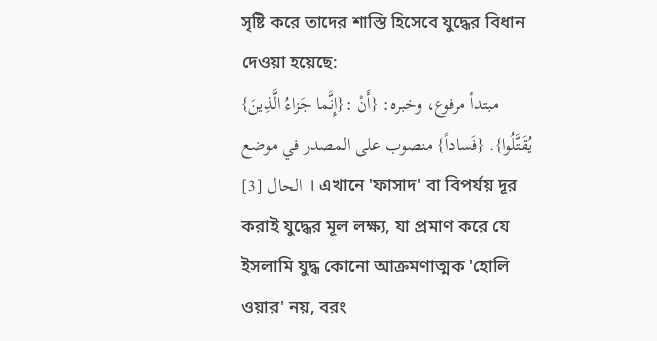সৃষ্টি করে তাদের শাস্তি হিসেবে যুদ্ধের বিধান দেওয়া হয়েছে:
{إِنَّما جَزاءُ الَّذِينَ}: مبتدأ مرفوع، وخبره: {أَنْ يُقَتَّلُوا}. {فَساداً} منصوب على المصدر في موضع الحال [3] । এখানে 'ফাসাদ' বা বিপর্যয় দূর করাই যুদ্ধের মূল লক্ষ্য, যা প্রমাণ করে যে ইসলামি যুদ্ধ কোনো আক্রমণাত্মক 'হোলি ওয়ার' নয়, বরং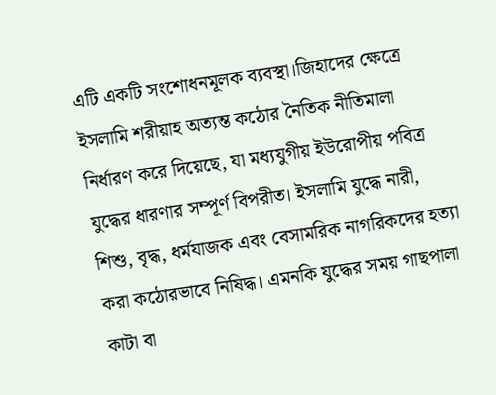এটি একটি সংশোধনমূলক ব্যবস্থা।জিহাদের ক্ষেত্রে ইসলামি শরীয়াহ অত্যন্ত কঠোর নৈতিক নীতিমালা নির্ধারণ করে দিয়েছে, যা মধ্যযুগীয় ইউরোপীয় পবিত্র যুদ্ধের ধারণার সম্পূর্ণ বিপরীত। ইসলামি যুদ্ধে নারী, শিশু, বৃদ্ধ, ধর্মযাজক এবং বেসামরিক নাগরিকদের হত্যা করা কঠোরভাবে নিষিদ্ধ। এমনকি যুদ্ধের সময় গাছপালা কাটা বা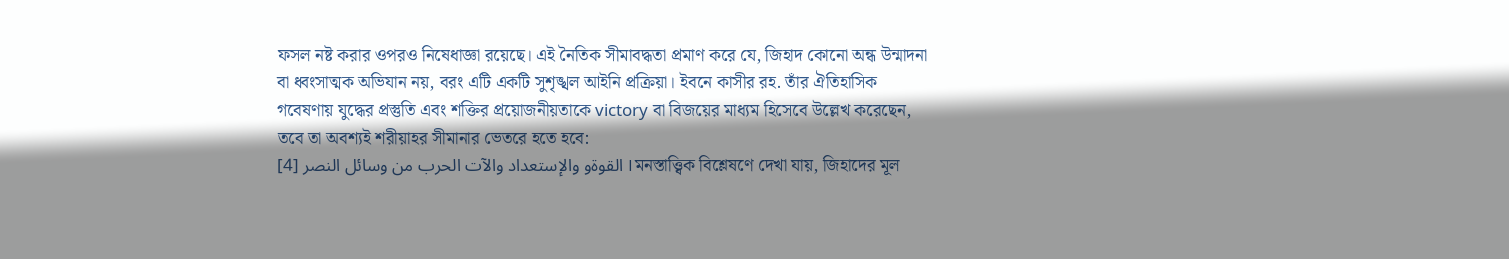ফসল নষ্ট করার ওপরও নিষেধাজ্ঞা রয়েছে। এই নৈতিক সীমাবদ্ধতা প্রমাণ করে যে, জিহাদ কোনো অন্ধ উন্মাদনা বা ধ্বংসাত্মক অভিযান নয়, বরং এটি একটি সুশৃঙ্খল আইনি প্রক্রিয়া। ইবনে কাসীর রহ. তাঁর ঐতিহাসিক গবেষণায় যুদ্ধের প্রস্তুতি এবং শক্তির প্রয়োজনীয়তাকে victory বা বিজয়ের মাধ্যম হিসেবে উল্লেখ করেছেন, তবে তা অবশ্যই শরীয়াহর সীমানার ভেতরে হতে হবে:
القوةو والإستعداد والآت الحرب من وسائل النصر [4] ।মনস্তাত্ত্বিক বিশ্লেষণে দেখা যায়, জিহাদের মূল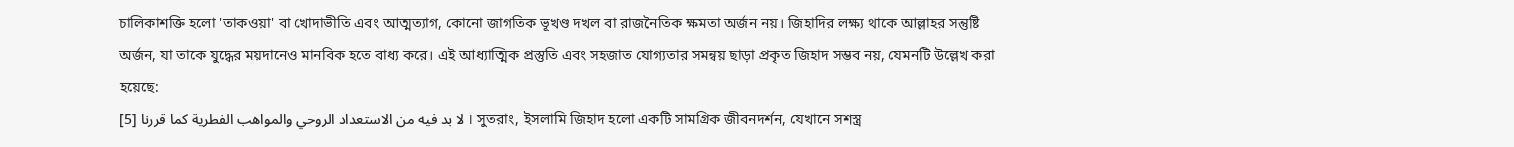চালিকাশক্তি হলো 'তাকওয়া' বা খোদাভীতি এবং আত্মত্যাগ, কোনো জাগতিক ভূখণ্ড দখল বা রাজনৈতিক ক্ষমতা অর্জন নয়। জিহাদির লক্ষ্য থাকে আল্লাহর সন্তুষ্টি অর্জন, যা তাকে যুদ্ধের ময়দানেও মানবিক হতে বাধ্য করে। এই আধ্যাত্মিক প্রস্তুতি এবং সহজাত যোগ্যতার সমন্বয় ছাড়া প্রকৃত জিহাদ সম্ভব নয়, যেমনটি উল্লেখ করা হয়েছে:
لا بد فيه من الاستعداد الروحي والمواهب الفطرية كما قررنا [5] । সুতরাং, ইসলামি জিহাদ হলো একটি সামগ্রিক জীবনদর্শন, যেখানে সশস্ত্র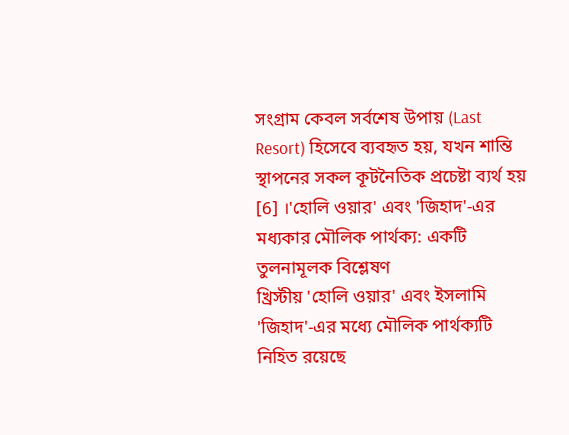সংগ্রাম কেবল সর্বশেষ উপায় (Last Resort) হিসেবে ব্যবহৃত হয়, যখন শান্তি স্থাপনের সকল কূটনৈতিক প্রচেষ্টা ব্যর্থ হয় [6] ।'হোলি ওয়ার' এবং 'জিহাদ'-এর মধ্যকার মৌলিক পার্থক্য: একটি তুলনামূলক বিশ্লেষণ
খ্রিস্টীয় 'হোলি ওয়ার' এবং ইসলামি 'জিহাদ'-এর মধ্যে মৌলিক পার্থক্যটি নিহিত রয়েছে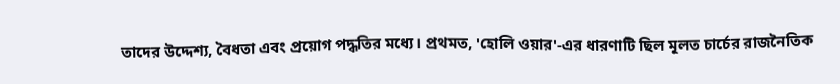তাদের উদ্দেশ্য, বৈধতা এবং প্রয়োগ পদ্ধতির মধ্যে। প্রথমত, 'হোলি ওয়ার'-এর ধারণাটি ছিল মূলত চার্চের রাজনৈতিক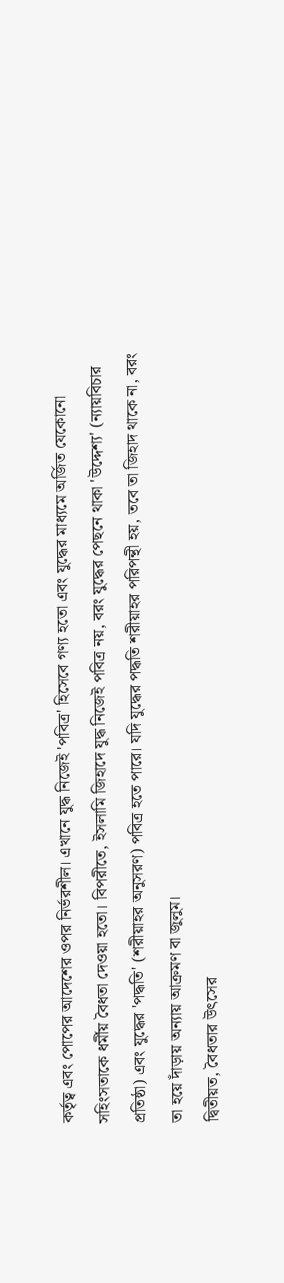কর্তৃত্ব এবং পোপের আদেশের ওপর নির্ভরশীল। এখানে যুদ্ধ নিজেই 'পবিত্র' হিসেবে গণ্য হতো এবং যুদ্ধের মাধ্যমে অর্জিত যেকোনো সহিংসতাকে ধর্মীয় বৈধতা দেওয়া হতো। বিপরীতে, ইসলামি জিহাদে যুদ্ধ নিজেই পবিত্র নয়, বরং যুদ্ধের পেছনে থাকা 'উদ্দেশ্য' (ন্যায়বিচার প্রতিষ্ঠা) এবং যুদ্ধের 'পদ্ধতি' (শরীয়াহর অনুসরণ) পবিত্র হতে পারে। যদি যুদ্ধের পদ্ধতি শরীয়াহর পরিপন্থী হয়, তবে তা জিহাদ থাকে না, বরং তা হয়ে দাঁড়ায় অন্যায় আক্রমণ বা জুলুম।
দ্বিতীয়ত, বৈধতার উৎসের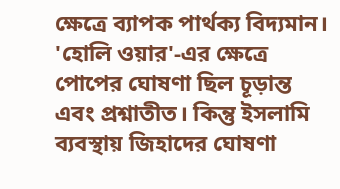ক্ষেত্রে ব্যাপক পার্থক্য বিদ্যমান। 'হোলি ওয়ার'-এর ক্ষেত্রে পোপের ঘোষণা ছিল চূড়ান্ত এবং প্রশ্নাতীত। কিন্তু ইসলামি ব্যবস্থায় জিহাদের ঘোষণা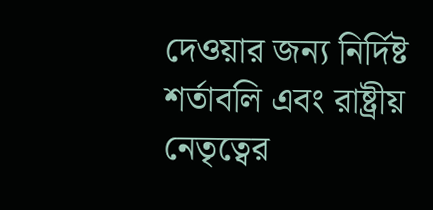দেওয়ার জন্য নির্দিষ্ট শর্তাবলি এবং রাষ্ট্রীয় নেতৃত্বের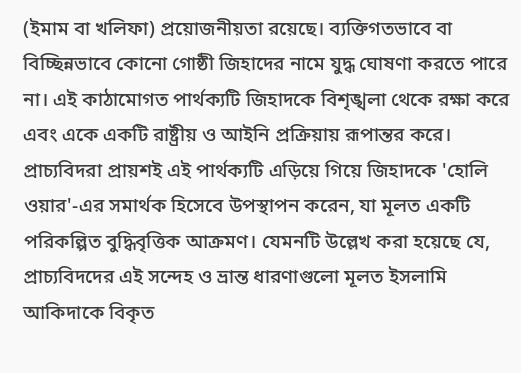(ইমাম বা খলিফা) প্রয়োজনীয়তা রয়েছে। ব্যক্তিগতভাবে বা বিচ্ছিন্নভাবে কোনো গোষ্ঠী জিহাদের নামে যুদ্ধ ঘোষণা করতে পারে না। এই কাঠামোগত পার্থক্যটি জিহাদকে বিশৃঙ্খলা থেকে রক্ষা করে এবং একে একটি রাষ্ট্রীয় ও আইনি প্রক্রিয়ায় রূপান্তর করে। প্রাচ্যবিদরা প্রায়শই এই পার্থক্যটি এড়িয়ে গিয়ে জিহাদকে 'হোলি ওয়ার'-এর সমার্থক হিসেবে উপস্থাপন করেন, যা মূলত একটি পরিকল্পিত বুদ্ধিবৃত্তিক আক্রমণ। যেমনটি উল্লেখ করা হয়েছে যে, প্রাচ্যবিদদের এই সন্দেহ ও ভ্রান্ত ধারণাগুলো মূলত ইসলামি আকিদাকে বিকৃত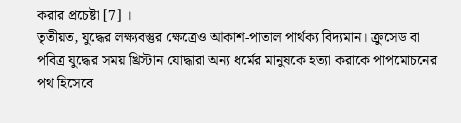করার প্রচেষ্টা [7] ।
তৃতীয়ত, যুদ্ধের লক্ষ্যবস্তুর ক্ষেত্রেও আকাশ-পাতাল পার্থক্য বিদ্যমান। ক্রুসেড বা পবিত্র যুদ্ধের সময় খ্রিস্টান যোদ্ধারা অন্য ধর্মের মানুষকে হত্যা করাকে পাপমোচনের পথ হিসেবে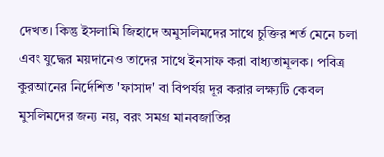দেখত। কিন্তু ইসলামি জিহাদে অমুসলিমদের সাথে চুক্তির শর্ত মেনে চলা এবং যুদ্ধের ময়দানেও তাদের সাথে ইনসাফ করা বাধ্যতামূলক। পবিত্র কুরআনের নির্দেশিত 'ফাসাদ' বা বিপর্যয় দূর করার লক্ষ্যটি কেবল মুসলিমদের জন্য নয়, বরং সমগ্র মানবজাতির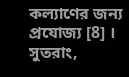কল্যাণের জন্য প্রযোজ্য [8] । সুতরাং,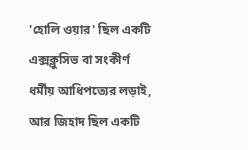'হোলি ওয়ার' ছিল একটি এক্সক্লুসিভ বা সংকীর্ণ ধর্মীয় আধিপত্যের লড়াই, আর জিহাদ ছিল একটি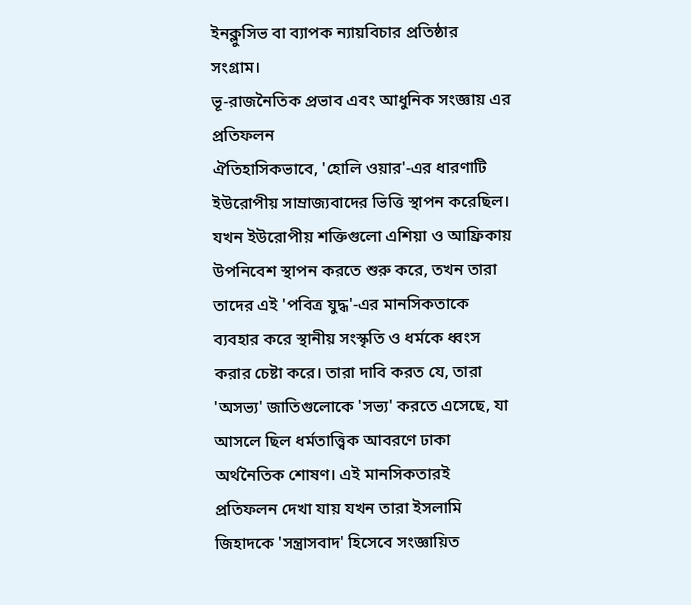ইনক্লুসিভ বা ব্যাপক ন্যায়বিচার প্রতিষ্ঠার সংগ্রাম।
ভূ-রাজনৈতিক প্রভাব এবং আধুনিক সংজ্ঞায় এর প্রতিফলন
ঐতিহাসিকভাবে, 'হোলি ওয়ার'-এর ধারণাটি ইউরোপীয় সাম্রাজ্যবাদের ভিত্তি স্থাপন করেছিল। যখন ইউরোপীয় শক্তিগুলো এশিয়া ও আফ্রিকায় উপনিবেশ স্থাপন করতে শুরু করে, তখন তারা তাদের এই 'পবিত্র যুদ্ধ'-এর মানসিকতাকে ব্যবহার করে স্থানীয় সংস্কৃতি ও ধর্মকে ধ্বংস করার চেষ্টা করে। তারা দাবি করত যে, তারা 'অসভ্য' জাতিগুলোকে 'সভ্য' করতে এসেছে, যা আসলে ছিল ধর্মতাত্ত্বিক আবরণে ঢাকা অর্থনৈতিক শোষণ। এই মানসিকতারই প্রতিফলন দেখা যায় যখন তারা ইসলামি জিহাদকে 'সন্ত্রাসবাদ' হিসেবে সংজ্ঞায়িত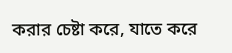করার চেষ্টা করে, যাতে করে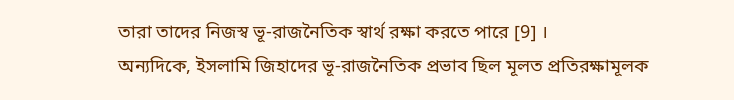তারা তাদের নিজস্ব ভূ-রাজনৈতিক স্বার্থ রক্ষা করতে পারে [9] ।
অন্যদিকে, ইসলামি জিহাদের ভূ-রাজনৈতিক প্রভাব ছিল মূলত প্রতিরক্ষামূলক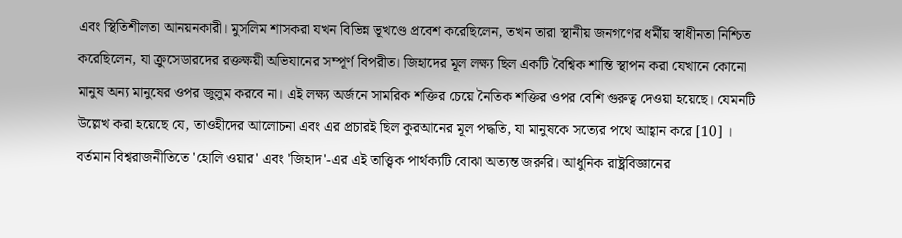এবং স্থিতিশীলতা আনয়নকারী। মুসলিম শাসকরা যখন বিভিন্ন ভূখণ্ডে প্রবেশ করেছিলেন, তখন তারা স্থানীয় জনগণের ধর্মীয় স্বাধীনতা নিশ্চিত করেছিলেন, যা ক্রুসেডারদের রক্তক্ষয়ী অভিযানের সম্পূর্ণ বিপরীত। জিহাদের মূল লক্ষ্য ছিল একটি বৈশ্বিক শান্তি স্থাপন করা যেখানে কোনো মানুষ অন্য মানুষের ওপর জুলুম করবে না। এই লক্ষ্য অর্জনে সামরিক শক্তির চেয়ে নৈতিক শক্তির ওপর বেশি গুরুত্ব দেওয়া হয়েছে। যেমনটি উল্লেখ করা হয়েছে যে, তাওহীদের আলোচনা এবং এর প্রচারই ছিল কুরআনের মূল পদ্ধতি, যা মানুষকে সত্যের পথে আহ্বান করে [10] ।
বর্তমান বিশ্বরাজনীতিতে 'হোলি ওয়ার' এবং 'জিহাদ'-এর এই তাত্ত্বিক পার্থক্যটি বোঝা অত্যন্ত জরুরি। আধুনিক রাষ্ট্রবিজ্ঞানের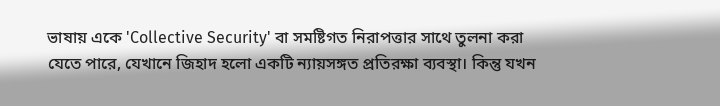ভাষায় একে 'Collective Security' বা সমষ্টিগত নিরাপত্তার সাথে তুলনা করা যেতে পারে, যেখানে জিহাদ হলো একটি ন্যায়সঙ্গত প্রতিরক্ষা ব্যবস্থা। কিন্তু যখন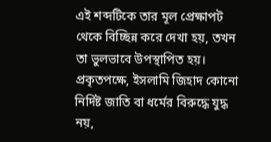এই শব্দটিকে তার মূল প্রেক্ষাপট থেকে বিচ্ছিন্ন করে দেখা হয়, তখন তা ভুলভাবে উপস্থাপিত হয়। প্রকৃতপক্ষে, ইসলামি জিহাদ কোনো নির্দিষ্ট জাতি বা ধর্মের বিরুদ্ধে যুদ্ধ নয়,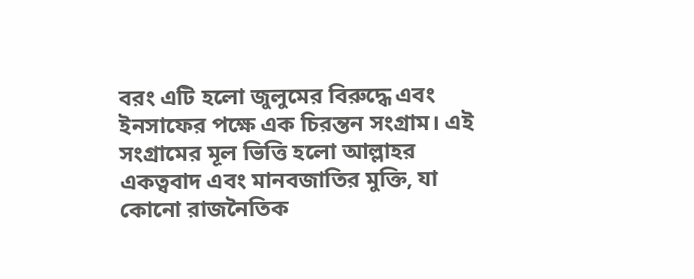বরং এটি হলো জুলুমের বিরুদ্ধে এবং ইনসাফের পক্ষে এক চিরন্তন সংগ্রাম। এই সংগ্রামের মূল ভিত্তি হলো আল্লাহর একত্ববাদ এবং মানবজাতির মুক্তি, যা কোনো রাজনৈতিক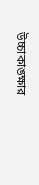উচ্চাকাঙ্ক্ষার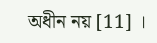অধীন নয় [11] ।